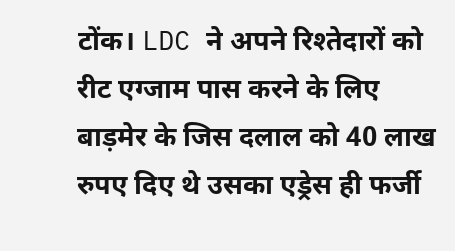टोंक। LDC ने अपने रिश्तेदारों को रीट एग्जाम पास करने के लिए बाड़मेर के जिस दलाल को 40 लाख रुपए दिए थे उसका एड्रेस ही फर्जी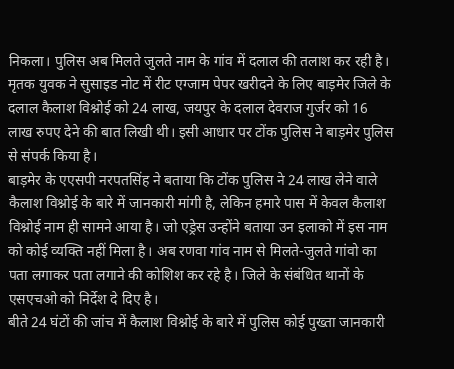निकला। पुलिस अब मिलते जुलते नाम के गांव में दलाल की तलाश कर रही है। मृतक युवक ने सुसाइड नोट में रीट एग्जाम पेपर खरीदने के लिए बाड़मेर जिले के दलाल कैलाश विश्नोई को 24 लाख, जयपुर के दलाल देवराज गुर्जर को 16 लाख रुपए देने की बात लिखी थी। इसी आधार पर टोंक पुलिस ने बाड़मेर पुलिस से संपर्क किया है।
बाड़मेर के एएसपी नरपतसिंह ने बताया कि टोंक पुलिस ने 24 लाख लेने वाले कैलाश विश्नोई के बारे में जानकारी मांगी है, लेकिन हमारे पास में केवल कैलाश विश्नोई नाम ही सामने आया है। जो एड्रेस उन्होंने बताया उन इलाको में इस नाम को कोई व्यक्ति नहीं मिला है। अब रणवा गांव नाम से मिलते-जुलते गांवो का पता लगाकर पता लगाने की कोशिश कर रहे है। जिले के संबंधित थानों के एसएचओ को निर्देश दे दिए है।
बीते 24 घंटों की जांच में कैलाश विश्नोई के बारे में पुलिस कोई पुख्ता जानकारी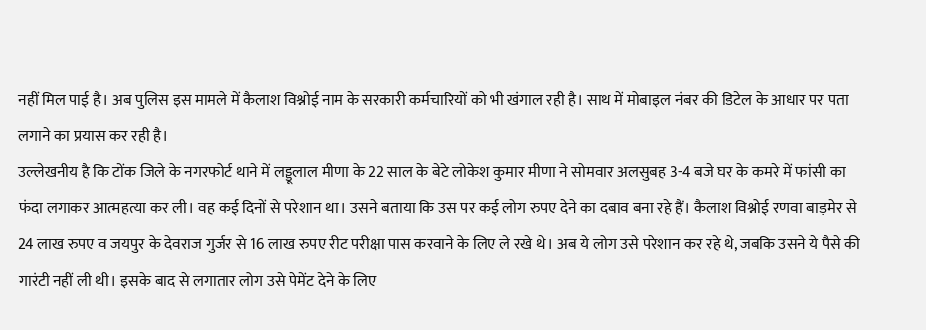नहीं मिल पाई है। अब पुलिस इस मामले में कैलाश विश्नोई नाम के सरकारी कर्मचारियों को भी खंगाल रही है। साथ में मोबाइल नंबर की डिटेल के आधार पर पता लगाने का प्रयास कर रही है।
उल्लेखनीय है कि टोंक जिले के नगरफोर्ट थाने में लड्डूलाल मीणा के 22 साल के बेटे लोकेश कुमार मीणा ने सोमवार अलसुबह 3-4 बजे घर के कमरे में फांसी का फंदा लगाकर आत्महत्या कर ली। वह कई दिनों से परेशान था। उसने बताया कि उस पर कई लोग रुपए देने का दबाव बना रहे हैं। कैलाश विश्नोई रणवा बाड़मेर से 24 लाख रुपए व जयपुर के देवराज गुर्जर से 16 लाख रुपए रीट परीक्षा पास करवाने के लिए ले रखे थे। अब ये लोग उसे परेशान कर रहे थे, जबकि उसने ये पैसे की गारंटी नहीं ली थी। इसके बाद से लगातार लोग उसे पेमेंट देने के लिए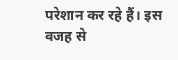परेशान कर रहे हैं। इस वजह से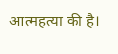आत्महत्या की है।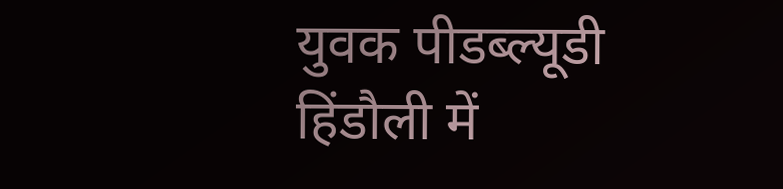युवक पीडब्ल्यूडी हिंडौली में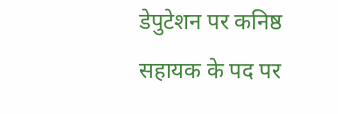डेपुटेशन पर कनिष्ठ सहायक के पद पर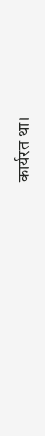कार्यरत था।